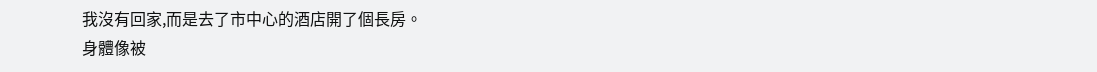我沒有回家,而是去了市中心的酒店開了個長房。
身體像被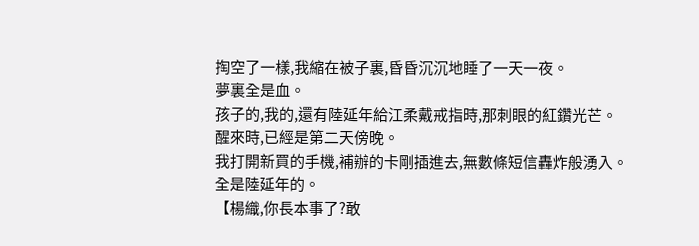掏空了一樣,我縮在被子裏,昏昏沉沉地睡了一天一夜。
夢裏全是血。
孩子的,我的,還有陸延年給江柔戴戒指時,那刺眼的紅鑽光芒。
醒來時,已經是第二天傍晚。
我打開新買的手機,補辦的卡剛插進去,無數條短信轟炸般湧入。
全是陸延年的。
【楊織,你長本事了?敢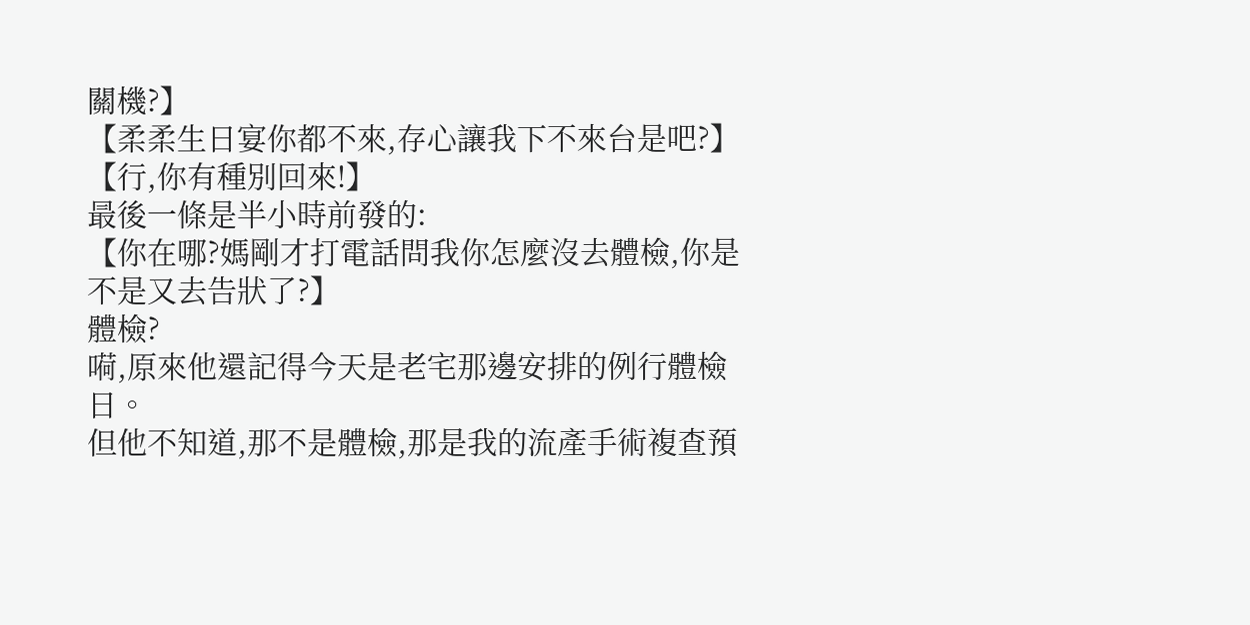關機?】
【柔柔生日宴你都不來,存心讓我下不來台是吧?】
【行,你有種別回來!】
最後一條是半小時前發的:
【你在哪?媽剛才打電話問我你怎麼沒去體檢,你是不是又去告狀了?】
體檢?
嗬,原來他還記得今天是老宅那邊安排的例行體檢日。
但他不知道,那不是體檢,那是我的流產手術複查預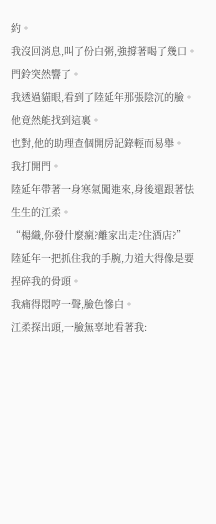約。
我沒回消息,叫了份白粥,強撐著喝了幾口。
門鈴突然響了。
我透過貓眼,看到了陸延年那張陰沉的臉。
他竟然能找到這裏。
也對,他的助理查個開房記錄輕而易舉。
我打開門。
陸延年帶著一身寒氣闖進來,身後還跟著怯生生的江柔。
“楊織,你發什麼瘋?離家出走?住酒店?”
陸延年一把抓住我的手腕,力道大得像是要捏碎我的骨頭。
我痛得悶哼一聲,臉色慘白。
江柔探出頭,一臉無辜地看著我: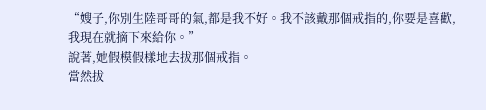“嫂子,你別生陸哥哥的氣,都是我不好。我不該戴那個戒指的,你要是喜歡,我現在就摘下來給你。”
說著,她假模假樣地去拔那個戒指。
當然拔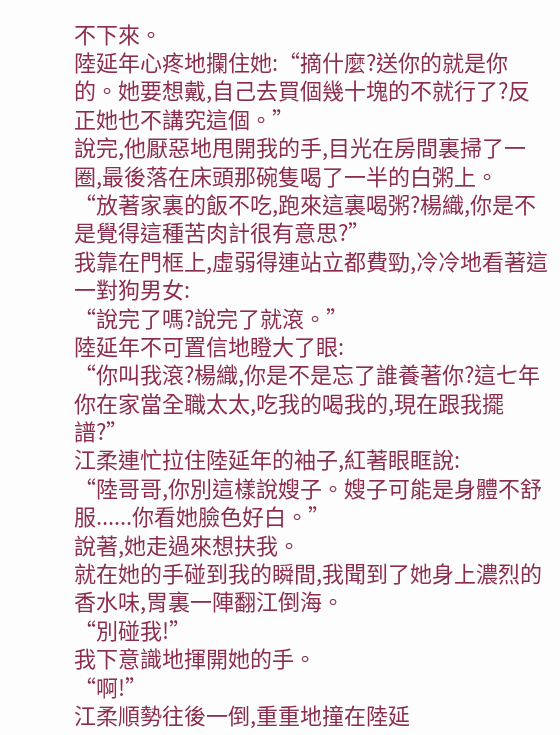不下來。
陸延年心疼地攔住她:“摘什麼?送你的就是你的。她要想戴,自己去買個幾十塊的不就行了?反正她也不講究這個。”
說完,他厭惡地甩開我的手,目光在房間裏掃了一圈,最後落在床頭那碗隻喝了一半的白粥上。
“放著家裏的飯不吃,跑來這裏喝粥?楊織,你是不是覺得這種苦肉計很有意思?”
我靠在門框上,虛弱得連站立都費勁,冷冷地看著這一對狗男女:
“說完了嗎?說完了就滾。”
陸延年不可置信地瞪大了眼:
“你叫我滾?楊織,你是不是忘了誰養著你?這七年你在家當全職太太,吃我的喝我的,現在跟我擺譜?”
江柔連忙拉住陸延年的袖子,紅著眼眶說:
“陸哥哥,你別這樣說嫂子。嫂子可能是身體不舒服......你看她臉色好白。”
說著,她走過來想扶我。
就在她的手碰到我的瞬間,我聞到了她身上濃烈的香水味,胃裏一陣翻江倒海。
“別碰我!”
我下意識地揮開她的手。
“啊!”
江柔順勢往後一倒,重重地撞在陸延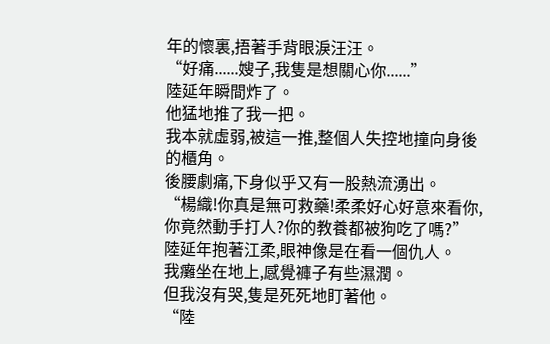年的懷裏,捂著手背眼淚汪汪。
“好痛......嫂子,我隻是想關心你......”
陸延年瞬間炸了。
他猛地推了我一把。
我本就虛弱,被這一推,整個人失控地撞向身後的櫃角。
後腰劇痛,下身似乎又有一股熱流湧出。
“楊織!你真是無可救藥!柔柔好心好意來看你,你竟然動手打人?你的教養都被狗吃了嗎?”
陸延年抱著江柔,眼神像是在看一個仇人。
我癱坐在地上,感覺褲子有些濕潤。
但我沒有哭,隻是死死地盯著他。
“陸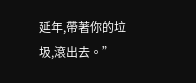延年,帶著你的垃圾,滾出去。”